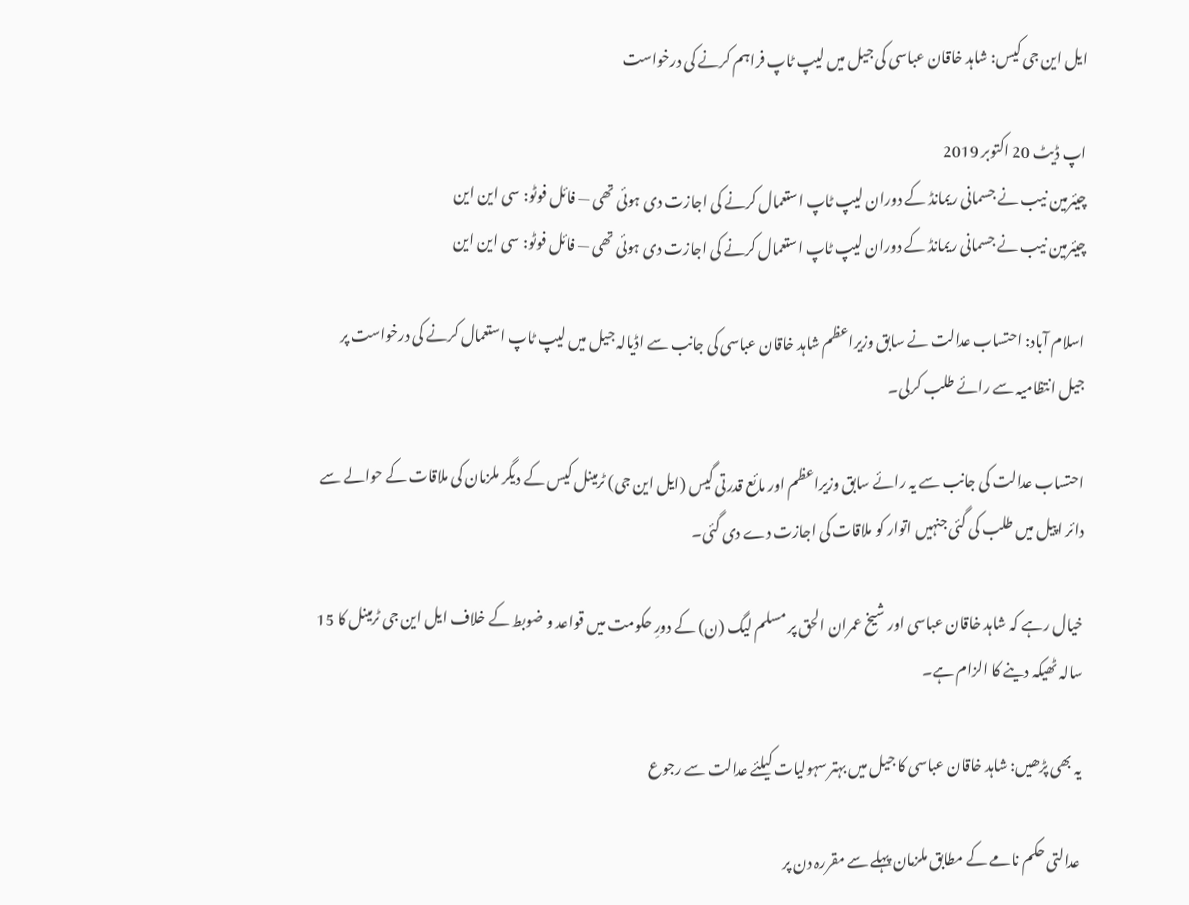ایل این جی کیس: شاہد خاقان عباسی کی جیل میں لیپ ٹاپ فراہم کرنے کی درخواست

اپ ڈیٹ 20 اکتوبر 2019
چیئرمین نیب نے جسمانی ریمانڈ کے دوران لیپ ٹاپ استعمال کرنے کی اجازت دی ہوئی تھی — فائل فوٹو: سی این این
چیئرمین نیب نے جسمانی ریمانڈ کے دوران لیپ ٹاپ استعمال کرنے کی اجازت دی ہوئی تھی — فائل فوٹو: سی این این

اسلام آباد: احتساب عدالت نے سابق وزیراعظم شاہد خاقان عباسی کی جانب سے اڈیالہ جیل میں لیپ ٹاپ استعمال کرنے کی درخواست پر جیل انتظامیہ سے رائے طلب کرلی۔

احتساب عدالت کی جانب سے یہ رائے سابق وزیراعظم اور مائع قدرتی گیس (ایل این جی) ٹرمینل کیس کے دیگر ملزمان کی ملاقات کے حوالے سے دائر اپیل میں طلب کی گئی جنہیں اتوار کو ملاقات کی اجازت دے دی گئی۔

خیال رہے کہ شاہد خاقان عباسی اور شیخ عمران الحق پر مسلم لیگ (ن) کے دورِ حکومت میں قواعد و ضوبط کے خلاف ایل این جی ٹرمینل کا 15 سالہ ٹھیکہ دینے کا الزام ہے۔

یہ بھی پڑھیں: شاہد خاقان عباسی کا جیل میں بہتر سہولیات کیلئے عدالت سے رجوع

عدالتی حکم نامے کے مطابق ملزمان پہلے سے مقررہ دن پر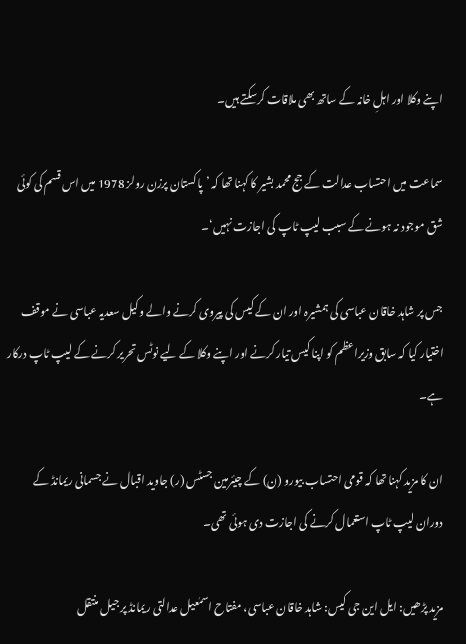اپنے وکلا اور اہلِ خانہ کے ساتھ بھی ملاقات کرسکتے ہیں۔

سماعت میں احتساب عدالت کے جج محمد بشیر کا کہنا تھا کہ ’پاکستان پرزن رولز 1978 میں اس قسم کی کوئی شق موجود نہ ہونے کے سبب لیپ ٹاپ کی اجازت نہیں‘۔

جس پر شاہد خاقان عباسی کی ہمشیرہ اور ان کے کیس کی پیروی کرنے والے وکیل سعدیہ عباسی نے موقف اختیار کیا کہ سابق وزیراعظم کو اپنا کیس تیار کرنے اور اپنے وکلا کے لیے نوٹس تحریر کرنے کے لیپ ٹاپ درکار ہے۔

ان کا مزید کہنا تھا کہ قومی احتساب بیورو (ن) کے چیئرمین جسٹس (ر) جاوید اقبال نے جسمانی ریمانڈ کے دوران لیپ ٹاپ استعمال کرنے کی اجازت دی ہوئی تھی۔

مزید پڑھیں: ایل این جی کیس: شاہد خاقان عباسی، مفتاح اسمٰعیل عدالتی ریمانڈ پر جیل منتقل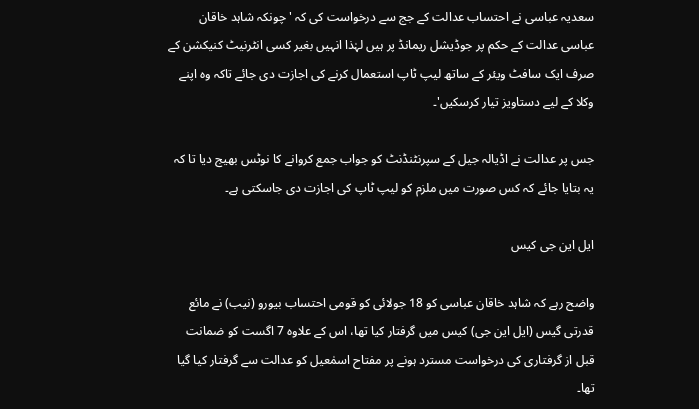سعدیہ عباسی نے احتساب عدالت کے جج سے درخواست کی کہ 'چونکہ شاہد خاقان عباسی عدالت کے حکم پر جوڈیشل ریمانڈ پر ہیں لہٰذا انہیں بغیر کسی انٹرنیٹ کنیکشن کے صرف ایک سافٹ ویئر کے ساتھ لیپ ٹاپ استعمال کرنے کی اجازت دی جائے تاکہ وہ اپنے وکلا کے لیے دستاویز تیار کرسکیں'۔

جس پر عدالت نے اڈیالہ جیل کے سپرنٹنڈنٹ کو جواب جمع کروانے کا نوٹس بھیج دیا تا کہ یہ بتایا جائے کہ کس صورت میں ملزم کو لیپ ٹاپ کی اجازت دی جاسکتی ہے۔

ایل این جی کیس

واضح رہے کہ شاہد خاقان عباسی کو 18 جولائی کو قومی احتساب بیورو (نیب) نے مائع قدرتی گیس (ایل این جی) کیس میں گرفتار کیا تھا، اس کے علاوہ 7 اگست کو ضمانت قبل از گرفتاری کی درخواست مسترد ہونے پر مفتاح اسمٰعیل کو عدالت سے گرفتار کیا گیا تھا۔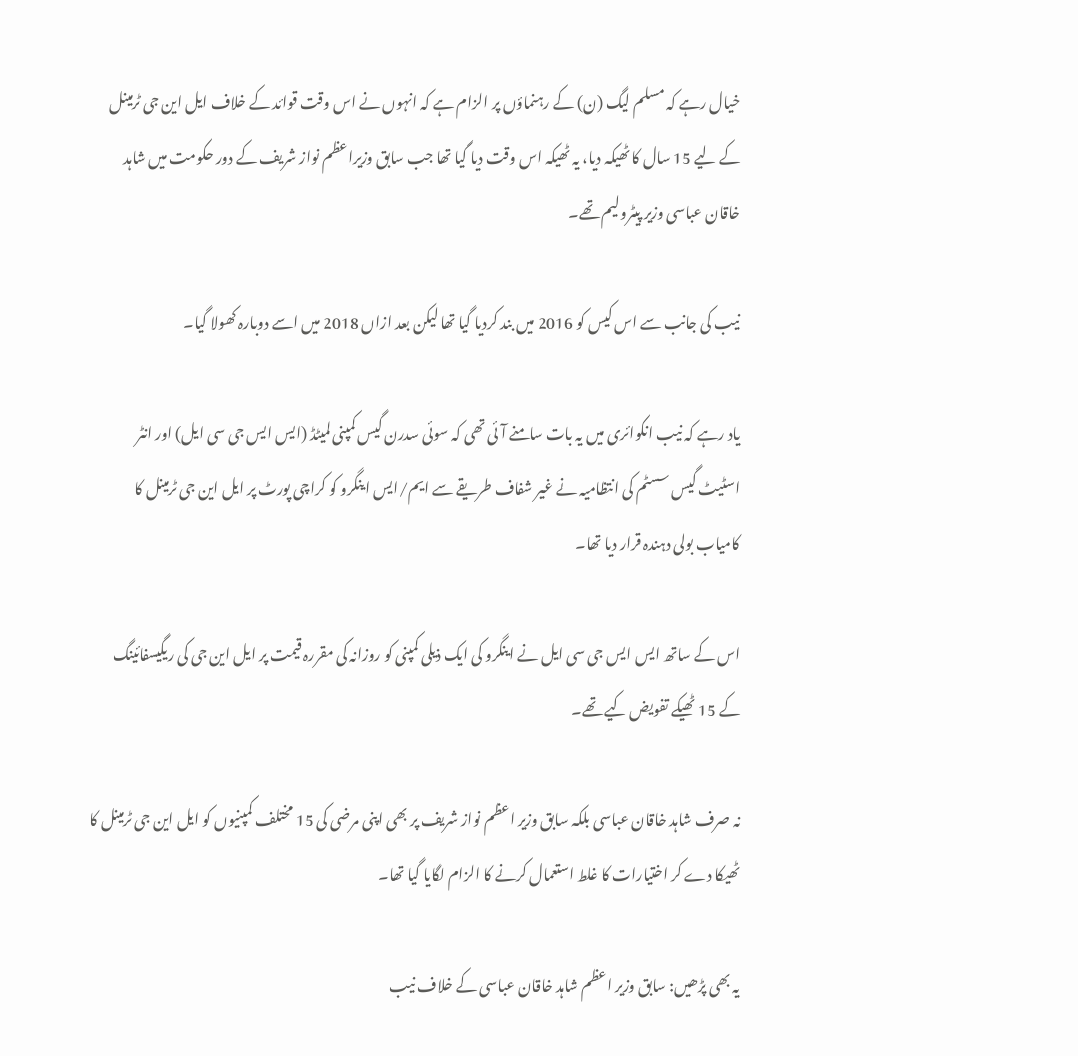خیال رہے کہ مسلم لیگ (ن) کے رہنماؤں پر الزام ہے کہ انہوں نے اس وقت قوائد کے خلاف ایل این جی ٹرمینل کے لیے 15 سال کا ٹھیکہ دیا، یہ ٹھیکہ اس وقت دیا گیا تھا جب سابق وزیراعظم نواز شریف کے دور حکومت میں شاہد خاقان عباسی وزیر پیٹرولیم تھے۔

نیب کی جانب سے اس کیس کو 2016 میں بند کردیا گیا تھا لیکن بعد ازاں 2018 میں اسے دوبارہ کھولا گیا۔

یاد رہے کہ نیب انکوائری میں یہ بات سامنے آئی تھی کہ سوئی سدرن گیس کمپنی لمیٹڈ (ایس ایس جی سی ایل) اور انٹر اسٹیٹ گیس سسٹم کی انتظامیہ نے غیر شفاف طریقے سے ایم/ایس اینگرو کو کراچی پورٹ پر ایل این جی ٹرمینل کا کامیاب بولی دہندہ قرار دیا تھا۔

اس کے ساتھ ایس ایس جی سی ایل نے اینگرو کی ایک ذیلی کمپنی کو روزانہ کی مقررہ قیمت پر ایل این جی کی ریگیسفائینگ کے 15 ٹھیکے تفویض کیے تھے۔

نہ صرف شاہد خاقان عباسی بلکہ سابق وزیر اعظم نواز شریف پر بھی اپنی مرضی کی 15 مختلف کمپنیوں کو ایل این جی ٹرمینل کا ٹھیکا دے کر اختیارات کا غلط استعمال کرنے کا الزام لگایا گیا تھا۔

یہ بھی پڑھیں: سابق وزیر اعظم شاہد خاقان عباسی کے خلاف نیب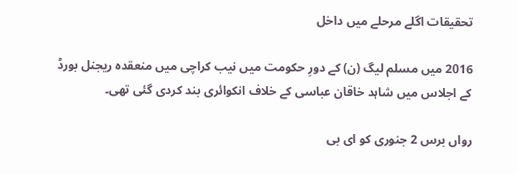تحقیقات اگلے مرحلے میں داخل

2016 میں مسلم لیگ (ن) کے دورِ حکومت میں نیب کراچی میں منعقدہ ریجنل بورڈ کے اجلاس میں شاہد خاقان عباسی کے خلاف انکوائری بند کردی گئی تھی۔

رواں برس 2 جنوری کو ای بی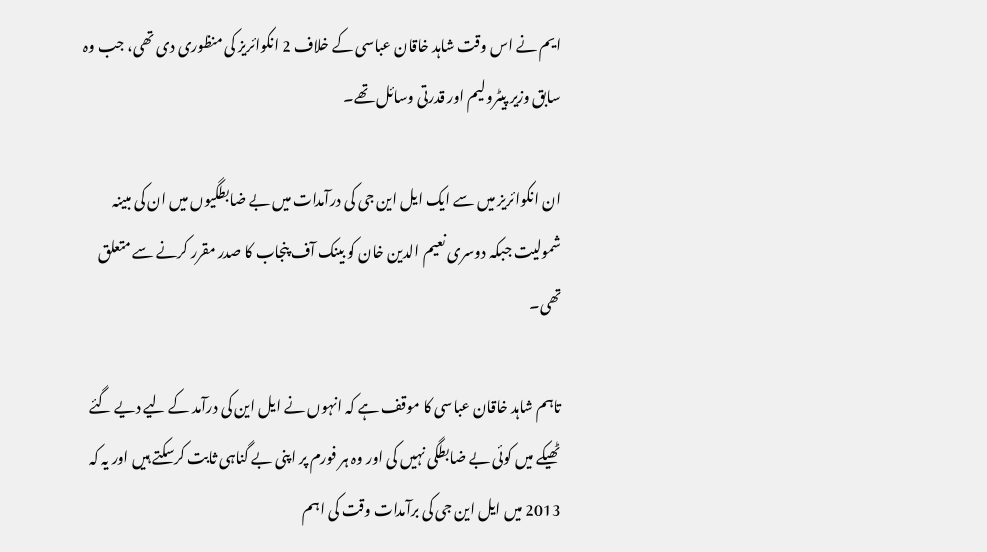ایم نے اس وقت شاہد خاقان عباسی کے خلاف 2 انکوائریز کی منظوری دی تھی، جب وہ سابق وزیر پیٹرولیم اور قدرتی وسائل تھے۔

ان انکوائریز میں سے ایک ایل این جی کی درآمدات میں بے ضابطگیوں میں ان کی مبینہ شمولیت جبکہ دوسری نعیم الدین خان کو بینک آف پنجاب کا صدر مقرر کرنے سے متعلق تھی۔

تاہم شاہد خاقان عباسی کا موقف ہے کہ انہوں نے ایل این کی درآمد کے لیے دیے گئے ٹھیکے میں کوئی بے ضابطگی نہیں کی اور وہ ہر فورم پر اپنی بے گناہی ثابت کرسکتے ہیں اور یہ کہ 2013 میں ایل این جی کی برآمدات وقت کی اہم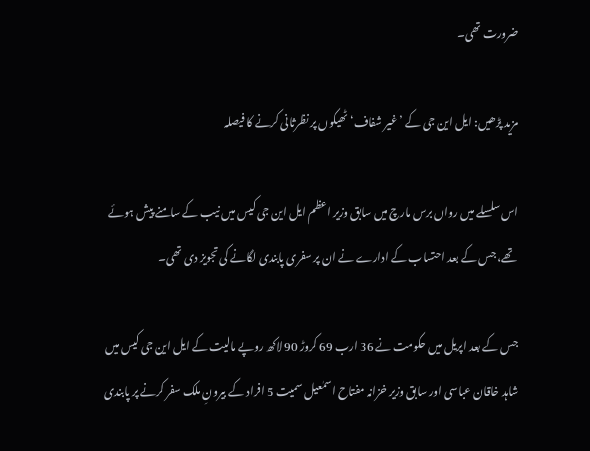ضرورت تھی۔

مزید پڑھیں: ایل این جی کے ’غیر شفاف‘ ٹھیکوں پر نظرثانی کرنے کا فیصلہ

اس سلسلے میں رواں برس مارچ میں سابق وزیر اعظم ایل این جی کیس میں نیب کے سامنے پیش ہوئے تھے، جس کے بعد احتساب کے ادارے نے ان پر سفری پابندی لگانے کی تجویز دی تھی۔

جس کے بعد اپریل میں حکومت نے 36 ارب 69 کروڑ 90 لاکھ روپے مالیت کے ایل این جی کیس میں شاہد خاقان عباسی اور سابق وزیر خزانہ مفتاح اسمٰعیل سمیت 5 افراد کے بیرونِ ملک سفر کرنے پر پابندی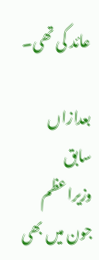عائد کی تھی۔

بعدازاں سابق وزیراعظم جون میں بھی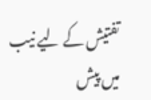تفتیش کے لیے نیب میں پیش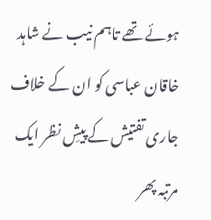ہوئے تھے تاہم نیب نے شاہد خاقان عباسی کو ان کے خلاف جاری تفتیش کے پیشِ نظر ایک مرتبہ پھر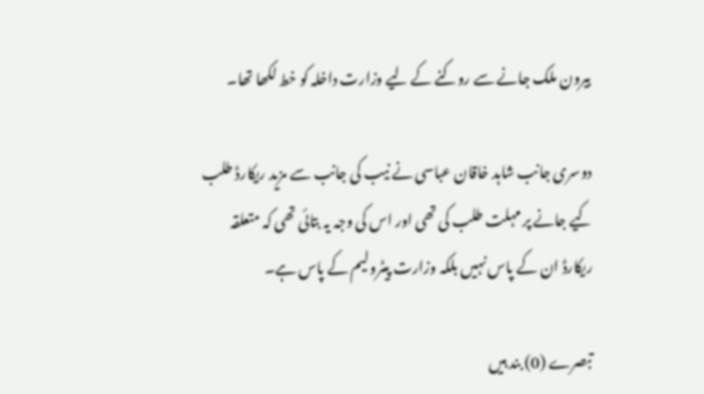بیرون ملک جانے سے روکنے کے لیے وزارت داخلہ کو خط لکھا تھا۔

دوسری جانب شاہد خاقان عباسی نے نیب کی جانب سے مزید ریکارڈ طلب کیے جانے پر مہلت طلب کی تھی اور اس کی وجہ یہ بتائی تھی کہ متعلقہ ریکارڈ ان کے پاس نہیں بلکہ وزارت پیٹرولیم کے پاس ہے۔

تبصرے (0) بند ہیں